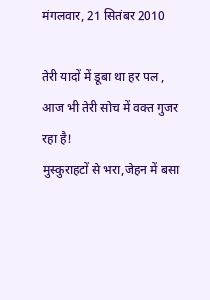मंगलवार, 21 सितंबर 2010

तेरी यादों में डूबा था हर पल ,
आज भी तेरी सोच में वक्त गुजर रहा है!
मुस्कुराहटों से भरा,जेहन में बसा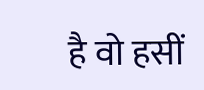है वो हसीं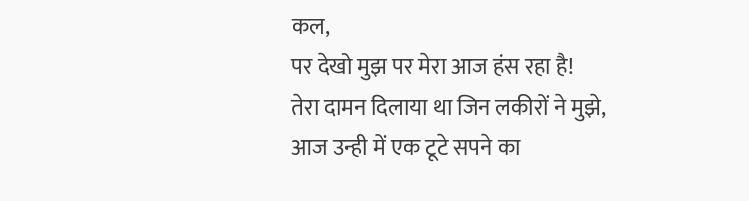कल,
पर देखो मुझ पर मेरा आज हंस रहा है!
तेरा दामन दिलाया था जिन लकीरों ने मुझे,
आज उन्ही में एक टूटे सपने का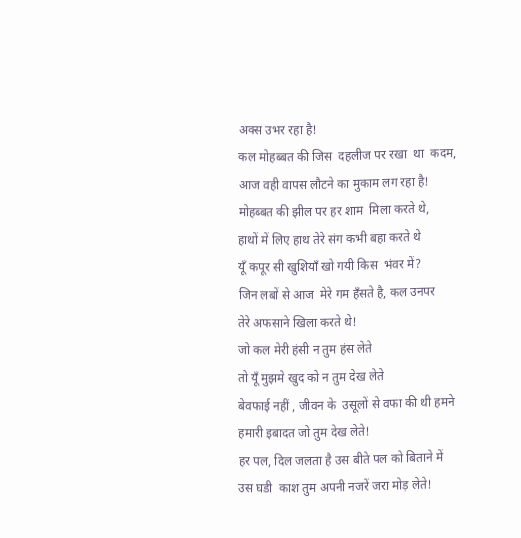अक्स उभर रहा है!
कल मोहब्बत की जिस  दहलीज पर रखा  था  कदम,
आज वही वापस लौटने का मुकाम लग रहा है!
मोहब्बत की झील पर हर शाम  मिला करते थे,
हाथों में लिए हाथ तेरे संग कभी बहा करते थे
यूँ कपूर सी खुशियाँ खो गयी किस  भंवर में?
जिन लबों से आज  मेरे गम हँसते है, कल उनपर
तेरे अफसाने खिला करते थे!
जो कल मेरी हंसी न तुम हंस लेते
तो यूँ मुझमे खुद को न तुम देख लेते
बेवफाई नहीं , जीवन के  उसूलों से वफा की थी हमने
हमारी इबादत जो तुम देख लेते!
हर पल, दिल जलता है उस बीते पल को बिताने में
उस घडी  काश तुम अपनी नजरें जरा मोड़ लेते!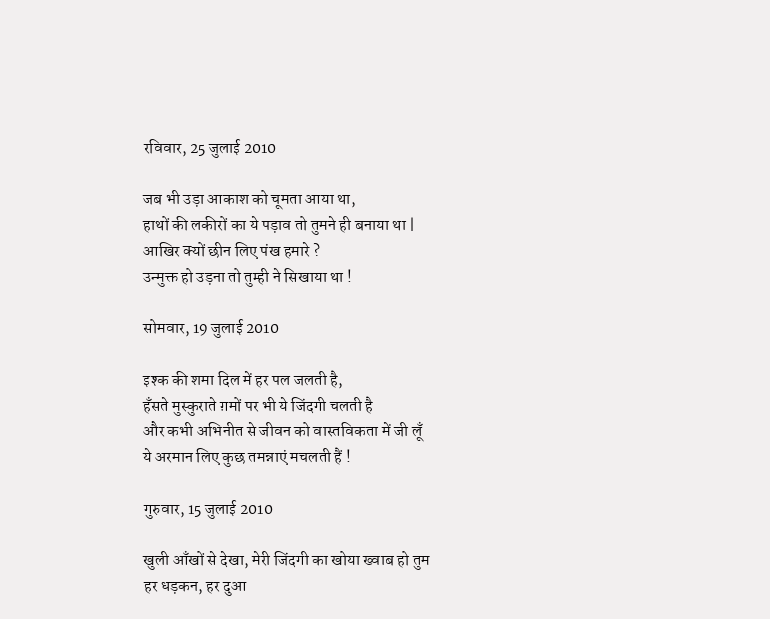रविवार, 25 जुलाई 2010

जब भी उड़ा आकाश को चूमता आया था,
हाथों की लकीरों का ये पड़ाव तो तुमने ही बनाया था |
आखिर क्यों छीन लिए पंख हमारे ?
उन्मुक्त हो उड़ना तो तुम्ही ने सिखाया था !

सोमवार, 19 जुलाई 2010

इश्क की शमा दिल में हर पल जलती है,
हँसते मुस्कुराते ग़मों पर भी ये जिंदगी चलती है
और कभी अभिनीत से जीवन को वास्तविकता में जी लूँ
ये अरमान लिए कुछ तमन्नाएं मचलती हैं !

गुरुवार, 15 जुलाई 2010

खुली आँखों से देखा, मेरी जिंदगी का खोया ख्वाब हो तुम
हर धड़कन, हर दुआ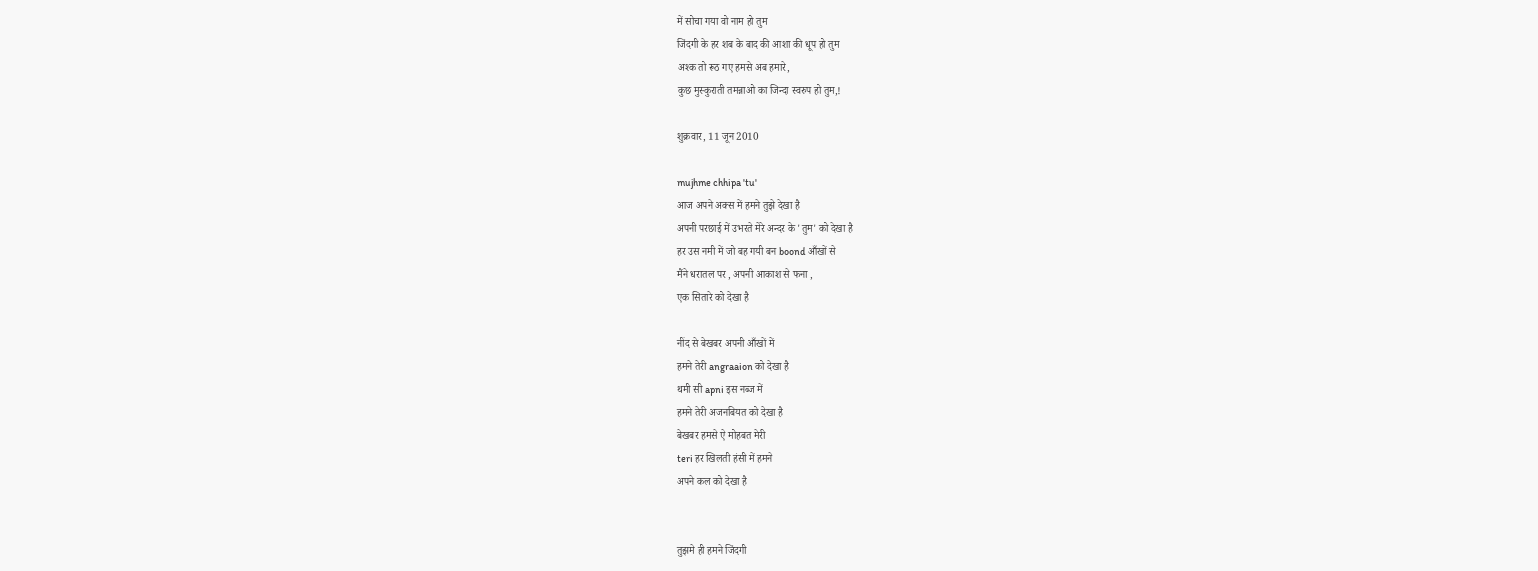में सोचा गया वो नाम हो तुम
जिंदगी के हर शब के बाद की आशा की धूप हो तुम
अश्क तो रूठ गए हमसे अब हमारे,
कुछ मुस्कुराती तमन्नाओ का जिन्दा स्वरुप हो तुम,!

शुक्रवार, 11 जून 2010

mujhme chhipa 'tu'
आज अपने अक्स में हमने तुझे देखा है
अपनी परछाई में उभरते मेरे अन्दर के 'तुम' को देखा है
हर उस नमी में जो बह गयी बन boond आँखों से
मैंने धरातल पर , अपनी आकाश से फना ,
एक सितारे को देखा है

नींद से बेखबर अपनी आँखों में
हमने तेरी angraaion को देखा है
थमी सी apni इस नब्ज में
हमने तेरी अजनबियत को देखा है
बेखबर हमसे ऐ मोहबत मेरी
teri हर खिलती हंसी में हमने
अपने कल को देखा है


तुझमे ही हमने जिंदगी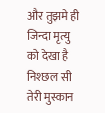और तुझमे ही जिन्दा मृत्यु को देखा है
निश्छल सी तेरी मुस्कान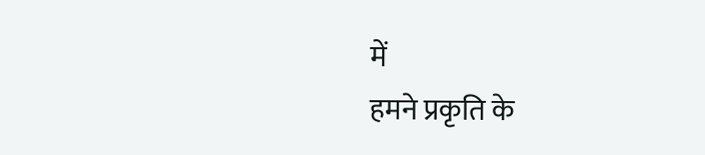में
हमने प्रकृति के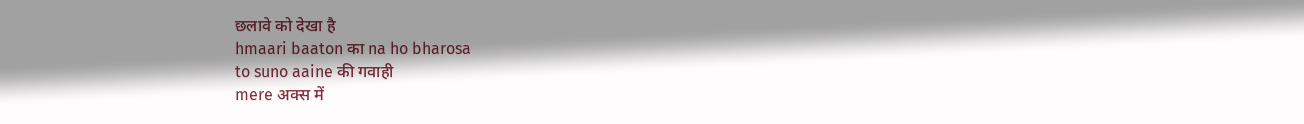छलावे को देखा है
hmaari baaton का na ho bharosa
to suno aaine की गवाही
mere अक्स में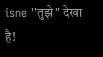isne ''तुझे" देखा है!